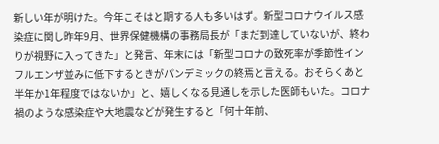新しい年が明けた。今年こそはと期する人も多いはず。新型コロナウイルス感染症に関し昨年9月、世界保健機構の事務局長が「まだ到達していないが、終わりが視野に入ってきた」と発言、年末には「新型コロナの致死率が季節性インフルエンザ並みに低下するときがパンデミックの終焉と言える。おそらくあと半年か1年程度ではないか」と、嬉しくなる見通しを示した医師もいた。コロナ禍のような感染症や大地震などが発生すると「何十年前、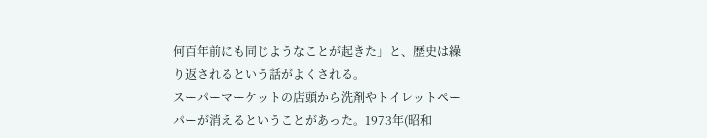何百年前にも同じようなことが起きた」と、歴史は繰り返されるという話がよくされる。
スーパーマーケットの店頭から洗剤やトイレットペーパーが消えるということがあった。1973年(昭和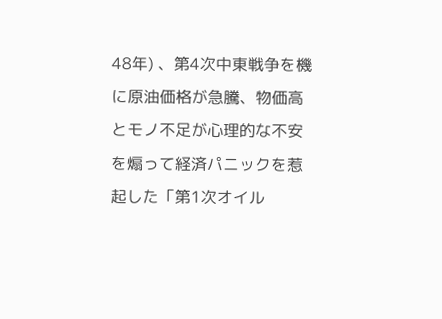48年) 、第4次中東戦争を機に原油価格が急騰、物価高とモノ不足が心理的な不安を煽って経済パニックを惹起した「第1次オイル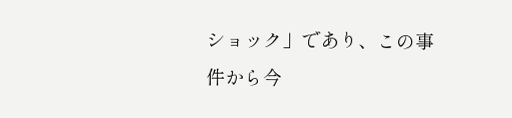ショック」であり、この事件から今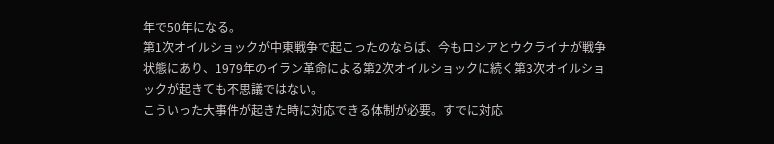年で50年になる。
第1次オイルショックが中東戦争で起こったのならば、今もロシアとウクライナが戦争状態にあり、1979年のイラン革命による第2次オイルショックに続く第3次オイルショックが起きても不思議ではない。
こういった大事件が起きた時に対応できる体制が必要。すでに対応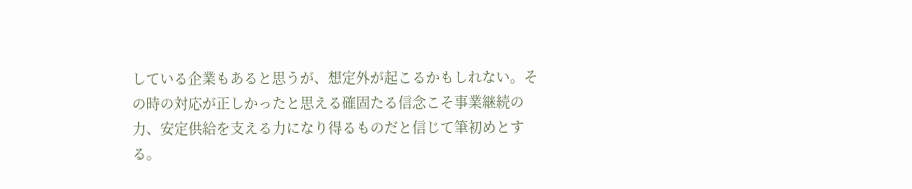している企業もあると思うが、想定外が起こるかもしれない。その時の対応が正しかったと思える確固たる信念こそ事業継続の力、安定供給を支える力になり得るものだと信じて筆初めとする。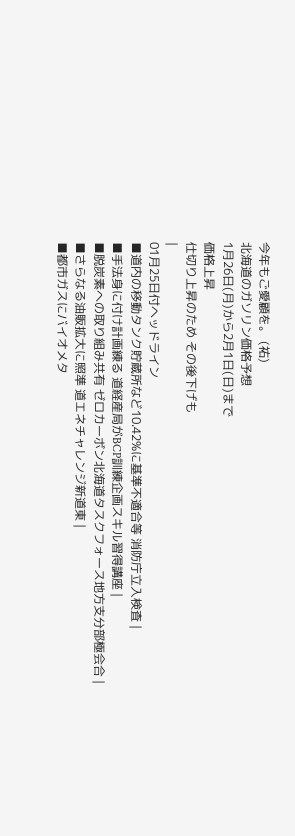今年もご愛顧を。 (祐)
北海道のガソリン価格予想
1月26日(月)から2月1日(日)まで
価格上昇
仕切り上昇のため その後下げも
|
01月25日付ヘッドライン
■道内の移動タンク貯蔵所など10.42%に基準不適合等 消防庁立入検査 |
■手法身に付け計画練る 道経産局がBCP訓練企画スキル習得講座 |
■脱炭素への取り組み共有 ゼロカーボン北海道タスクフォース地方支分部極会合 |
■さらなる油販拡大に照準 道エネチャレンジ新道東 |
■都市ガスにバイオメタ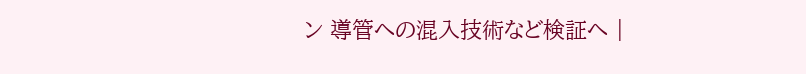ン 導管への混入技術など検証へ |